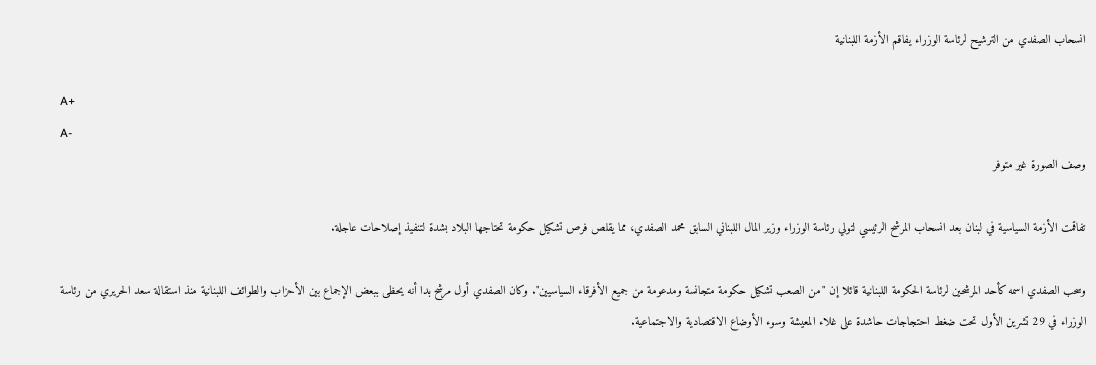انسحاب الصفدي من الترشيح لرئاسة الوزراء يفاقم الأزمة اللبنانية

A+
A-
وصف الصورة غير متوفر

تفاقمت الأزمة السياسية في لبنان بعد انسحاب المرشح الرئيسي لتولي رئاسة الوزراء وزير المال اللبناني السابق محمد الصفدي، مما يقلص فرص تشكيل حكومة تحتاجها البلاد بشدة لتنفيذ إصلاحات عاجلة.

وسحب الصفدي اسمه كأحد المرشحين لرئاسة الحكومة اللبنانية قائلا إن "من الصعب تشكيل حكومة متجانسة ومدعومة من جميع الأفرقاء السياسيين". وكان الصفدي أول مرشح بدا أنه يحظى ببعض الإجماع بين الأحزاب والطوائف اللبنانية منذ استقالة سعد الحريري من رئاسة الوزراء في 29 تشرين الأول تحت ضغط احتجاجات حاشدة على غلاء المعيشة وسوء الأوضاع الاقتصادية والاجتماعية.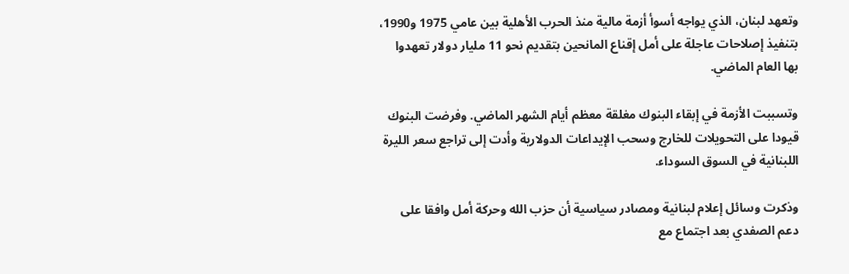وتعهد لبنان، الذي يواجه أسوأ أزمة مالية منذ الحرب الأهلية بين عامي 1975 و1990، بتنفيذ إصلاحات عاجلة على أمل إقناع المانحين بتقديم نحو 11 مليار دولار تعهدوا بها العام الماضي.

وتسببت الأزمة في إبقاء البنوك مغلقة معظم أيام الشهر الماضي. وفرضت البنوك قيودا على التحويلات للخارج وسحب الإيداعات الدولارية وأدت إلى تراجع سعر الليرة اللبنانية في السوق السوداء.

وذكرت وسائل إعلام لبنانية ومصادر سياسية أن حزب الله وحركة أمل وافقا على دعم الصفدي بعد اجتماع مع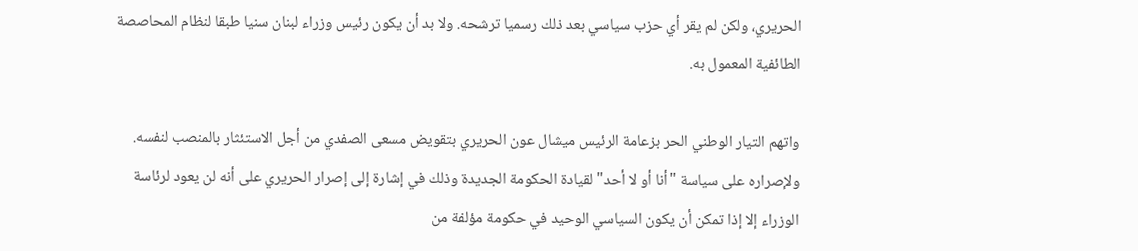الحريري، ولكن لم يقر أي حزب سياسي بعد ذلك رسميا ترشحه. ولا بد أن يكون رئيس وزراء لبنان سنيا طبقا لنظام المحاصصة الطائفية المعمول به.

واتهم التيار الوطني الحر بزعامة الرئيس ميشال عون الحريري بتقويض مسعى الصفدي من أجل الاستئثار بالمنصب لنفسه. ولإصراره على سياسة "أنا أو لا أحد" لقيادة الحكومة الجديدة وذلك في إشارة إلى إصرار الحريري على أنه لن يعود لرئاسة الوزراء إلا إذا تمكن أن يكون السياسي الوحيد في حكومة مؤلفة من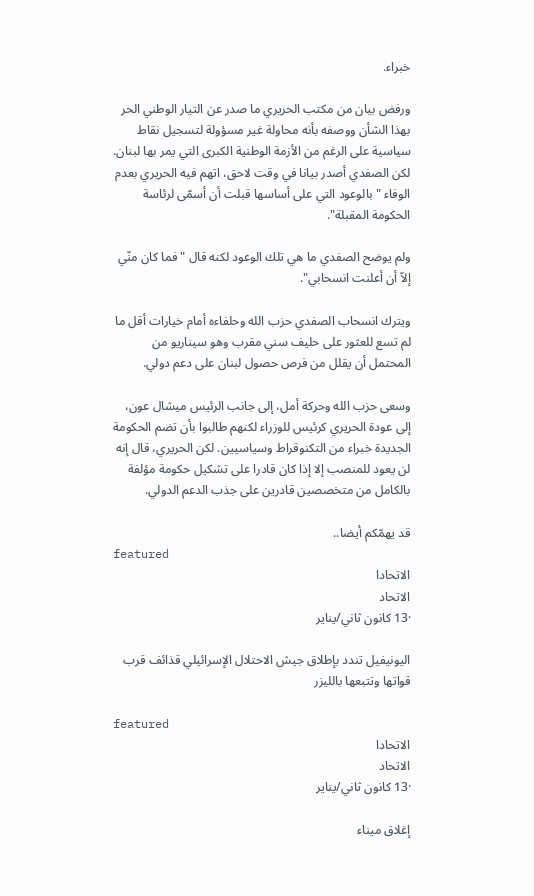خبراء.

ورفض بيان من مكتب الحريري ما صدر عن التيار الوطني الحر بهذا الشأن ووصفه بأنه محاولة غير مسؤولة لتسجيل نقاط سياسية على الرغم من الأزمة الوطنية الكبرى التي يمر بها لبنان. لكن الصفدي أصدر بيانا في وقت لاحق، اتهم فيه الحريري بعدم الوفاء "بالوعود التي على أساسها قبلت أن أسمّى لرئاسة الحكومة المقبلة".

ولم يوضح الصفدي ما هي تلك الوعود لكنه قال "فما كان منّي إلاّ أن أعلنت انسحابي".

ويترك انسحاب الصفدي حزب الله وحلفاءه أمام خيارات أقل ما لم تسع للعثور على حليف سني مقرب وهو سيناريو من المحتمل أن يقلل من فرص حصول لبنان على دعم دولي.

وسعى حزب الله وحركة أمل، إلى جانب الرئيس ميشال عون، إلى عودة الحريري كرئيس للوزراء لكنهم طالبوا بأن تضم الحكومة الجديدة خبراء من التكنوقراط وسياسيين. لكن الحريري، قال إنه لن يعود للمنصب إلا إذا كان قادرا على تشكيل حكومة مؤلفة بالكامل من متخصصين قادرين على جذب الدعم الدولي.

قد يهمّكم أيضا..
featured
الاتحادا
الاتحاد
·13 كانون ثاني/يناير

اليونيفيل تندد بإطلاق جيش الاحتلال الإسرائيلي قذائف قرب قواتها وتتبعها بالليزر

featured
الاتحادا
الاتحاد
·13 كانون ثاني/يناير

إغلاق ميناء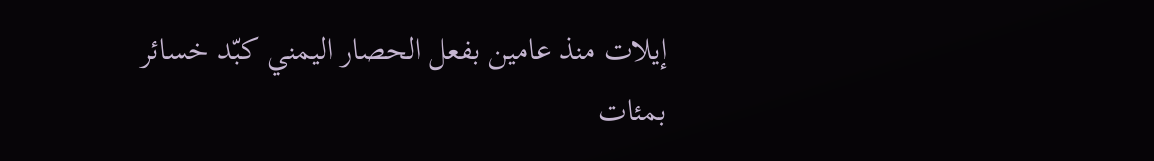إيلات منذ عامين بفعل الحصار اليمني كبّد خسائر بمئات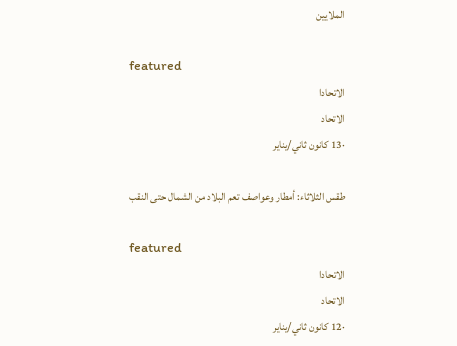الملايين

featured
الاتحادا
الاتحاد
·13 كانون ثاني/يناير

طقس الثلاثاء: أمطار وعواصف تعم البلاد من الشمال حتى النقب

featured
الاتحادا
الاتحاد
·12 كانون ثاني/يناير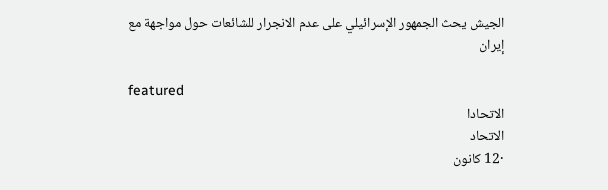الجيش يحث الجمهور الإسرائيلي على عدم الانجرار للشائعات حول مواجهة مع إيران

featured
الاتحادا
الاتحاد
·12 كانون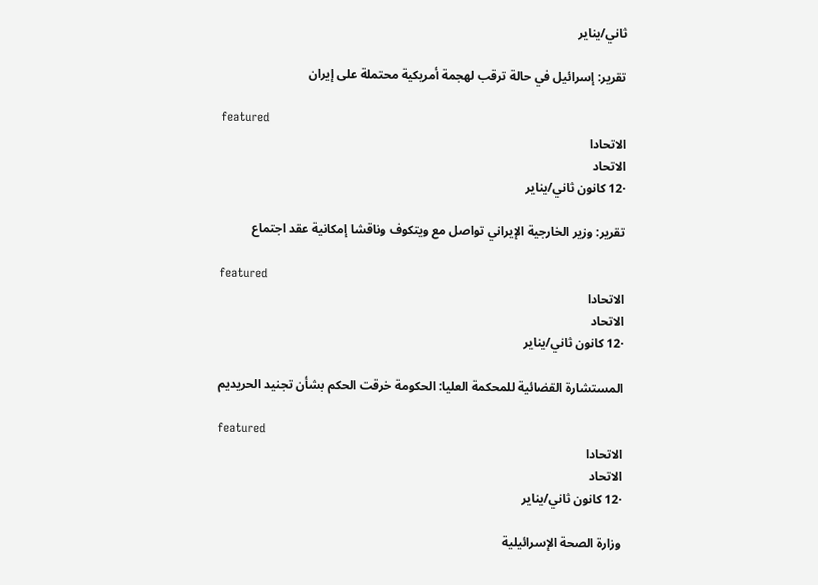ثاني/يناير

تقرير: إسرائيل في حالة ترقب لهجمة أمريكية محتملة على إيران

featured
الاتحادا
الاتحاد
·12 كانون ثاني/يناير

تقرير: وزير الخارجية الإيراني تواصل مع ويتكوف وناقشا إمكانية عقد اجتماع

featured
الاتحادا
الاتحاد
·12 كانون ثاني/يناير

المستشارة القضائية للمحكمة العليا: الحكومة خرقت الحكم بشأن تجنيد الحريديم

featured
الاتحادا
الاتحاد
·12 كانون ثاني/يناير

وزارة الصحة الإسرائيلية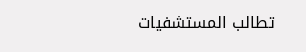تطالب المستشفيات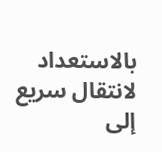بالاستعداد لانتقال سريع إلى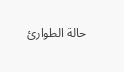حالة الطوارئ